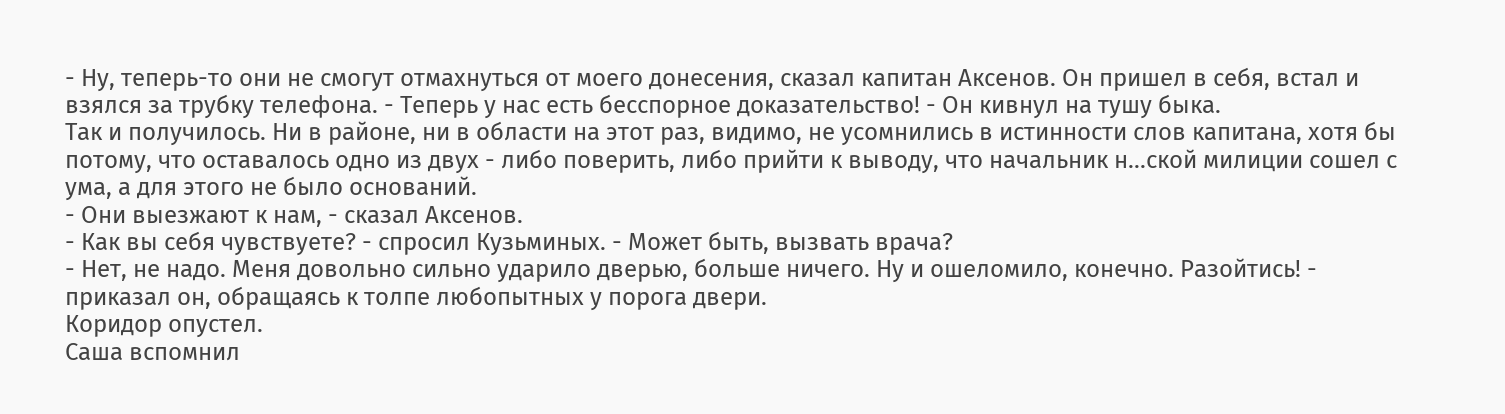- Ну, теперь-то они не смогут отмахнуться от моего донесения, сказал капитан Аксенов. Он пришел в себя, встал и взялся за трубку телефона. - Теперь у нас есть бесспорное доказательство! - Он кивнул на тушу быка.
Так и получилось. Ни в районе, ни в области на этот раз, видимо, не усомнились в истинности слов капитана, хотя бы потому, что оставалось одно из двух - либо поверить, либо прийти к выводу, что начальник н...ской милиции сошел с ума, а для этого не было оснований.
- Они выезжают к нам, - сказал Аксенов.
- Как вы себя чувствуете? - спросил Кузьминых. - Может быть, вызвать врача?
- Нет, не надо. Меня довольно сильно ударило дверью, больше ничего. Ну и ошеломило, конечно. Разойтись! - приказал он, обращаясь к толпе любопытных у порога двери.
Коридор опустел.
Саша вспомнил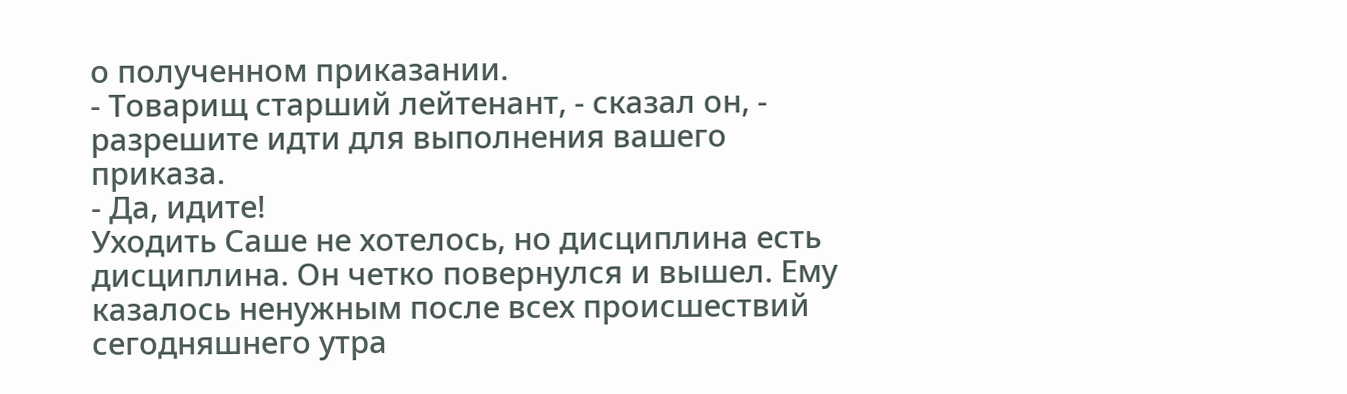о полученном приказании.
- Товарищ старший лейтенант, - сказал он, - разрешите идти для выполнения вашего приказа.
- Да, идите!
Уходить Саше не хотелось, но дисциплина есть дисциплина. Он четко повернулся и вышел. Ему казалось ненужным после всех происшествий сегодняшнего утра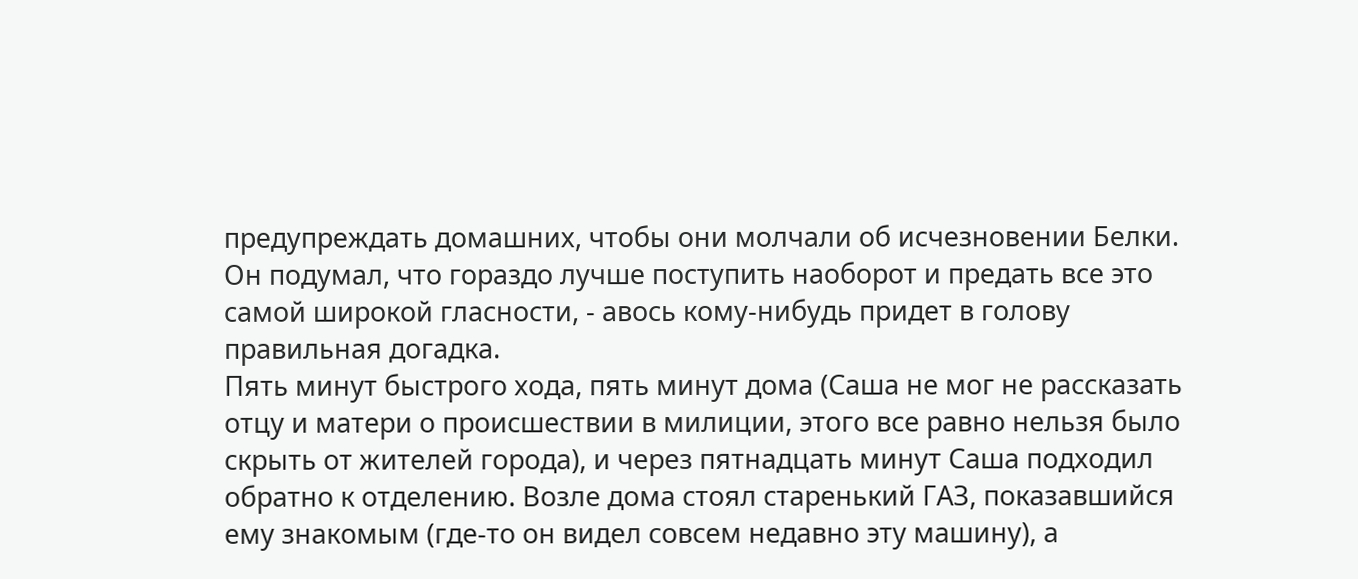предупреждать домашних, чтобы они молчали об исчезновении Белки. Он подумал, что гораздо лучше поступить наоборот и предать все это самой широкой гласности, - авось кому-нибудь придет в голову правильная догадка.
Пять минут быстрого хода, пять минут дома (Саша не мог не рассказать отцу и матери о происшествии в милиции, этого все равно нельзя было скрыть от жителей города), и через пятнадцать минут Саша подходил обратно к отделению. Возле дома стоял старенький ГАЗ, показавшийся ему знакомым (где-то он видел совсем недавно эту машину), а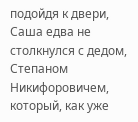подойдя к двери, Саша едва не столкнулся с дедом, Степаном Никифоровичем, который, как уже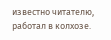известно читателю, работал в колхозе.